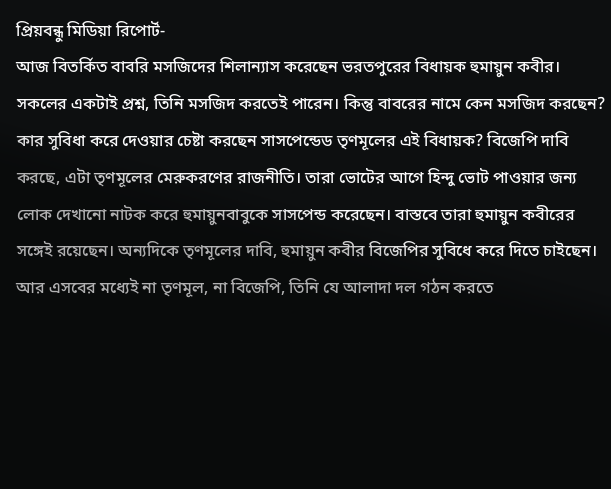প্রিয়বন্ধু মিডিয়া রিপোর্ট-
আজ বিতর্কিত বাবরি মসজিদের শিলান্যাস করেছেন ভরতপুরের বিধায়ক হুমায়ুন কবীর। সকলের একটাই প্রশ্ন, তিনি মসজিদ করতেই পারেন। কিন্তু বাবরের নামে কেন মসজিদ করছেন? কার সুবিধা করে দেওয়ার চেষ্টা করছেন সাসপেন্ডেড তৃণমূলের এই বিধায়ক? বিজেপি দাবি করছে, এটা তৃণমূলের মেরুকরণের রাজনীতি। তারা ভোটের আগে হিন্দু ভোট পাওয়ার জন্য লোক দেখানো নাটক করে হুমায়ুনবাবুকে সাসপেন্ড করেছেন। বাস্তবে তারা হুমায়ুন কবীরের সঙ্গেই রয়েছেন। অন্যদিকে তৃণমূলের দাবি, হুমায়ুন কবীর বিজেপির সুবিধে করে দিতে চাইছেন। আর এসবের মধ্যেই না তৃণমূল, না বিজেপি, তিনি যে আলাদা দল গঠন করতে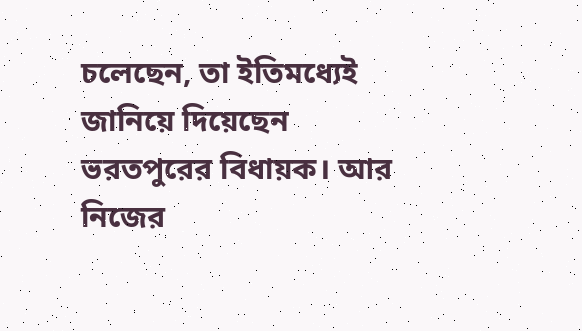চলেছেন, তা ইতিমধ্যেই জানিয়ে দিয়েছেন ভরতপুরের বিধায়ক। আর নিজের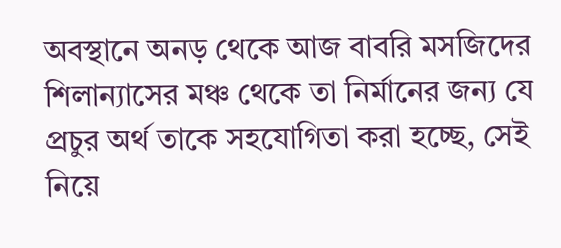অবস্থানে অনড় থেকে আজ বাবরি মসজিদের শিলান্যাসের মঞ্চ থেকে তা নির্মানের জন্য যে প্রচুর অর্থ তাকে সহযোগিতা করা হচ্ছে, সেই নিয়ে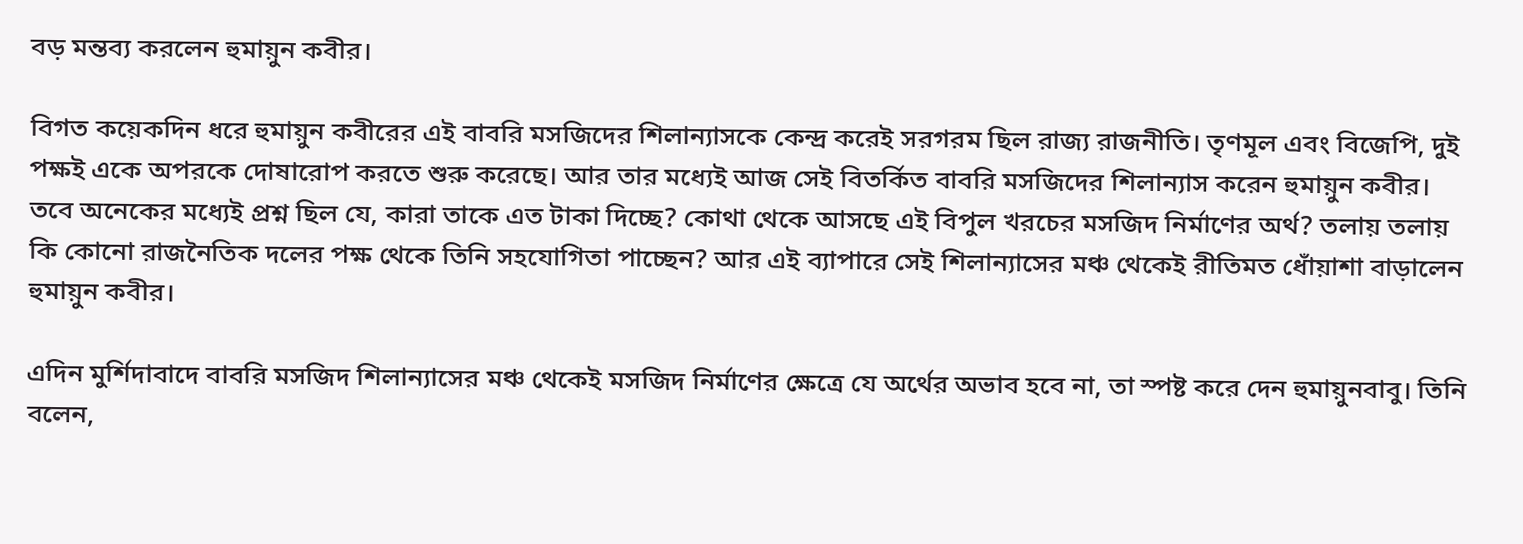বড় মন্তব্য করলেন হুমায়ুন কবীর।

বিগত কয়েকদিন ধরে হুমায়ুন কবীরের এই বাবরি মসজিদের শিলান্যাসকে কেন্দ্র করেই সরগরম ছিল রাজ্য রাজনীতি। তৃণমূল এবং বিজেপি, দুই পক্ষই একে অপরকে দোষারোপ করতে শুরু করেছে। আর তার মধ্যেই আজ সেই বিতর্কিত বাবরি মসজিদের শিলান্যাস করেন হুমায়ুন কবীর। তবে অনেকের মধ্যেই প্রশ্ন ছিল যে, কারা তাকে এত টাকা দিচ্ছে? কোথা থেকে আসছে এই বিপুল খরচের মসজিদ নির্মাণের অর্থ? তলায় তলায় কি কোনো রাজনৈতিক দলের পক্ষ থেকে তিনি সহযোগিতা পাচ্ছেন? আর এই ব্যাপারে সেই শিলান্যাসের মঞ্চ থেকেই রীতিমত ধোঁয়াশা বাড়ালেন হুমায়ুন কবীর।

এদিন মুর্শিদাবাদে বাবরি মসজিদ শিলান্যাসের মঞ্চ থেকেই মসজিদ নির্মাণের ক্ষেত্রে যে অর্থের অভাব হবে না, তা স্পষ্ট করে দেন হুমায়ুনবাবু। তিনি বলেন,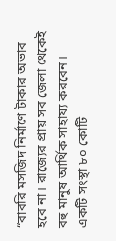“বাবরি মসজিদ নির্মাণে টাকার অভাব হবে না। রাজ্যের প্রায় সব জেলা থেকেই বহু মানুষ আর্থিক সাহায্য করবেন। একটি সংস্থা ৮০ কোটি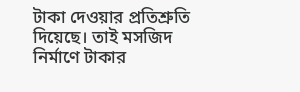টাকা দেওয়ার প্রতিশ্রুতি দিয়েছে। তাই মসজিদ নির্মাণে টাকার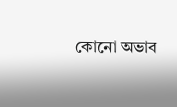কোনো অভাব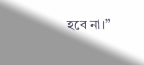হবে না।”